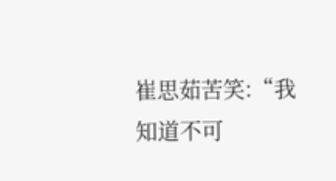崔思茹苦笑:“我知道不可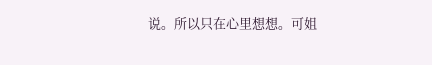说。所以只在心里想想。可姐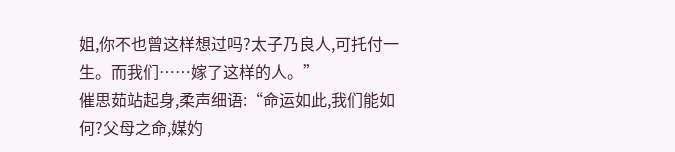姐,你不也曾这样想过吗?太子乃良人,可托付一生。而我们……嫁了这样的人。”
催思茹站起身,柔声细语:“命运如此,我们能如何?父母之命,媒妁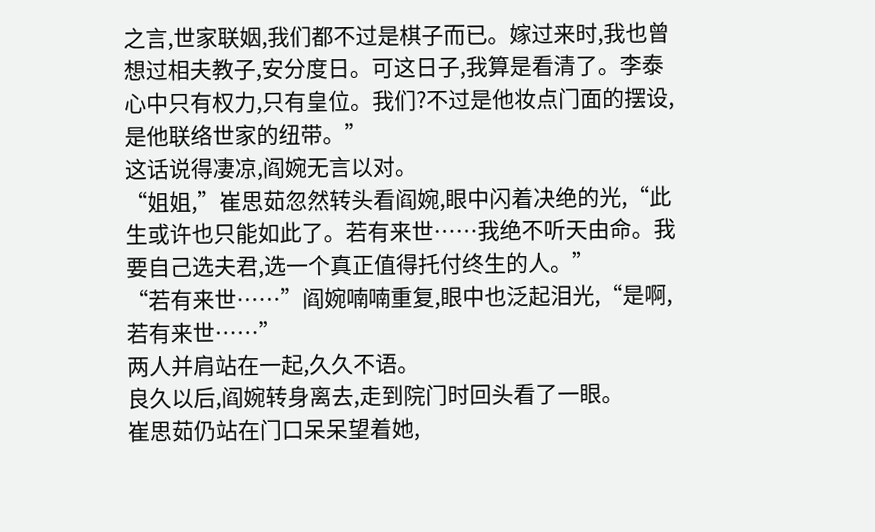之言,世家联姻,我们都不过是棋子而已。嫁过来时,我也曾想过相夫教子,安分度日。可这日子,我算是看清了。李泰心中只有权力,只有皇位。我们?不过是他妆点门面的摆设,是他联络世家的纽带。”
这话说得凄凉,阎婉无言以对。
“姐姐,”崔思茹忽然转头看阎婉,眼中闪着决绝的光,“此生或许也只能如此了。若有来世……我绝不听天由命。我要自己选夫君,选一个真正值得托付终生的人。”
“若有来世……”阎婉喃喃重复,眼中也泛起泪光,“是啊,若有来世……”
两人并肩站在一起,久久不语。
良久以后,阎婉转身离去,走到院门时回头看了一眼。
崔思茹仍站在门口呆呆望着她,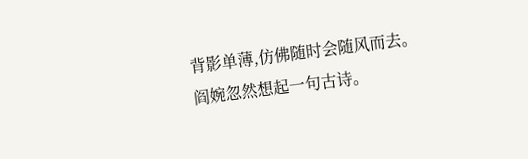背影单薄,仿佛随时会随风而去。
阎婉忽然想起一句古诗。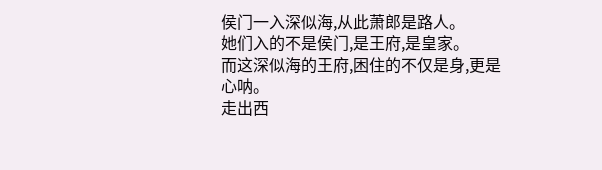侯门一入深似海,从此萧郎是路人。
她们入的不是侯门,是王府,是皇家。
而这深似海的王府,困住的不仅是身,更是心呐。
走出西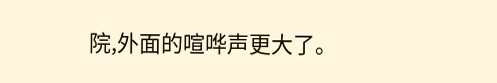院,外面的喧哗声更大了。